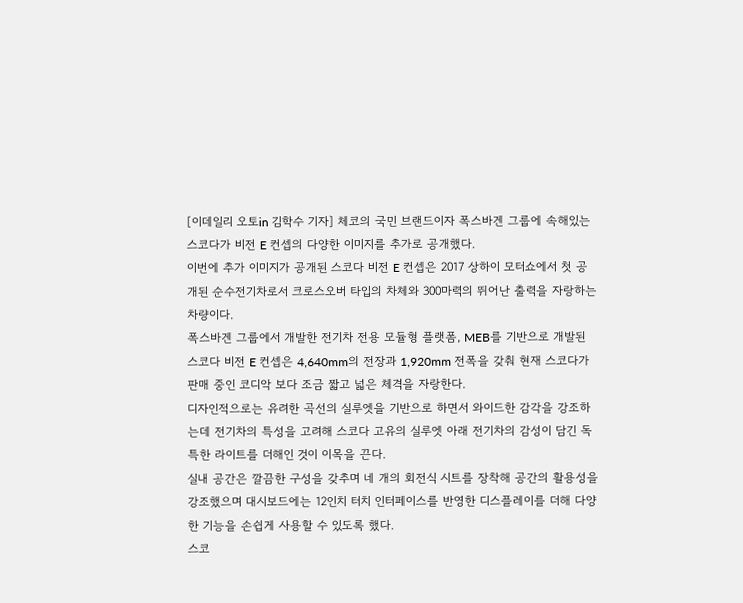[이데일리 오토in 김학수 기자] 체코의 국민 브랜드이자 폭스바겐 그룹에 속해있는 스코다가 비전 E 컨셉의 다양한 이미지를 추가로 공개했다.
이번에 추가 이미지가 공개된 스코다 비전 E 컨셉은 2017 상하이 모터쇼에서 첫 공개된 순수전기차로서 크로스오버 타입의 차체와 300마력의 뛰어난 출력을 자랑하는 차량이다.
폭스바겐 그룹에서 개발한 전기차 전용 모듈형 플랫폼, MEB를 기반으로 개발된 스코다 비전 E 컨셉은 4,640mm의 전장과 1,920mm 전폭을 갖춰 현재 스코다가 판매 중인 코디악 보다 조금 짧고 넓은 체격을 자랑한다.
디자인적으로는 유려한 곡선의 실루엣을 기반으로 하면서 와이드한 감각을 강조하는데 전기차의 특성을 고려해 스코다 고유의 실루엣 아래 전기차의 감성이 담긴 독특한 라이트를 더해인 것이 이목을 끈다.
실내 공간은 깔끔한 구성을 갖추며 네 개의 회전식 시트를 장착해 공간의 활용성을 강조했으며 대시보드에는 12인치 터치 인터페이스를 반영한 디스플레이를 더해 다양한 기능을 손쉽게 사용할 수 있도록 했다.
스코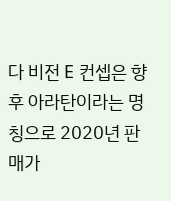다 비전 E 컨셉은 향후 아라탄이라는 명칭으로 2020년 판매가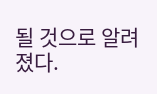될 것으로 알려졌다.